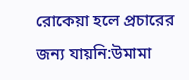রোকেয়া হলে প্রচারের জন্য যায়নি:উমামা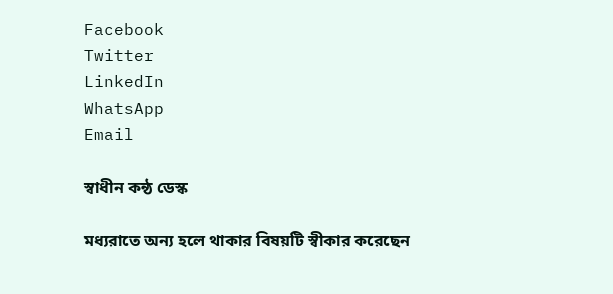Facebook
Twitter
LinkedIn
WhatsApp
Email

স্বাধীন কন্ঠ ডেস্ক

মধ্যরাতে অন্য হলে থাকার বিষয়টি স্বীকার করেছেন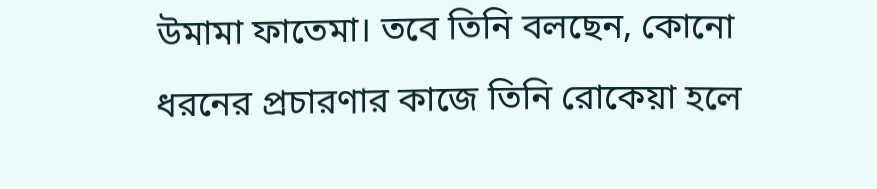উমামা ফাতেমা। তবে তিনি বলছেন, কোনো ধরনের প্রচারণার কাজে তিনি রোকেয়া হলে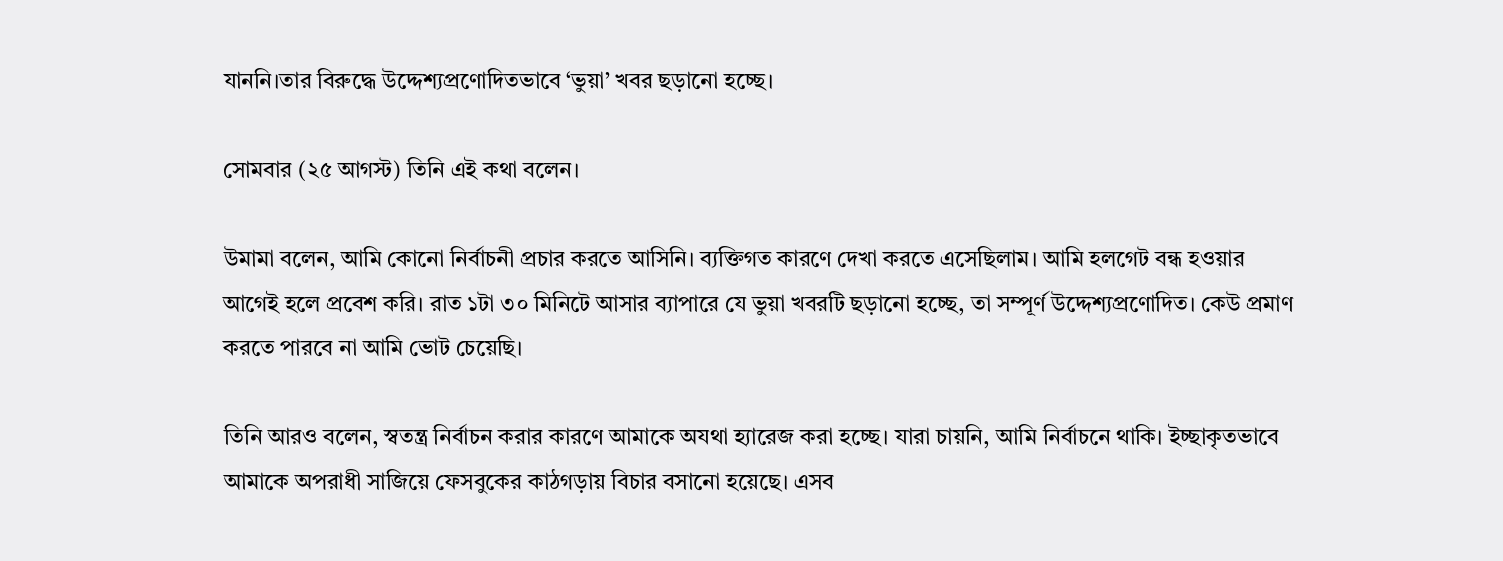যাননি।তার বিরুদ্ধে উদ্দেশ্যপ্রণোদিতভাবে ‘ভুয়া’ খবর ছড়ানো হচ্ছে।

সোমবার (২৫ আগস্ট) তিনি এই কথা বলেন।

উমামা বলেন, আমি কোনো নির্বাচনী প্রচার করতে আসিনি। ব্যক্তিগত কারণে দেখা করতে এসেছিলাম। আমি হলগেট বন্ধ হওয়ার আগেই হলে প্রবেশ করি। রাত ১টা ৩০ মিনিটে আসার ব্যাপারে যে ভুয়া খবরটি ছড়ানো হচ্ছে, তা সম্পূর্ণ উদ্দেশ্যপ্রণোদিত। কেউ প্রমাণ করতে পারবে না আমি ভোট চেয়েছি।

তিনি আরও বলেন, স্বতন্ত্র নির্বাচন করার কারণে আমাকে অযথা হ্যারেজ করা হচ্ছে। যারা চায়নি, আমি নির্বাচনে থাকি। ইচ্ছাকৃতভাবে আমাকে অপরাধী সাজিয়ে ফেসবুকের কাঠগড়ায় বিচার বসানো হয়েছে। এসব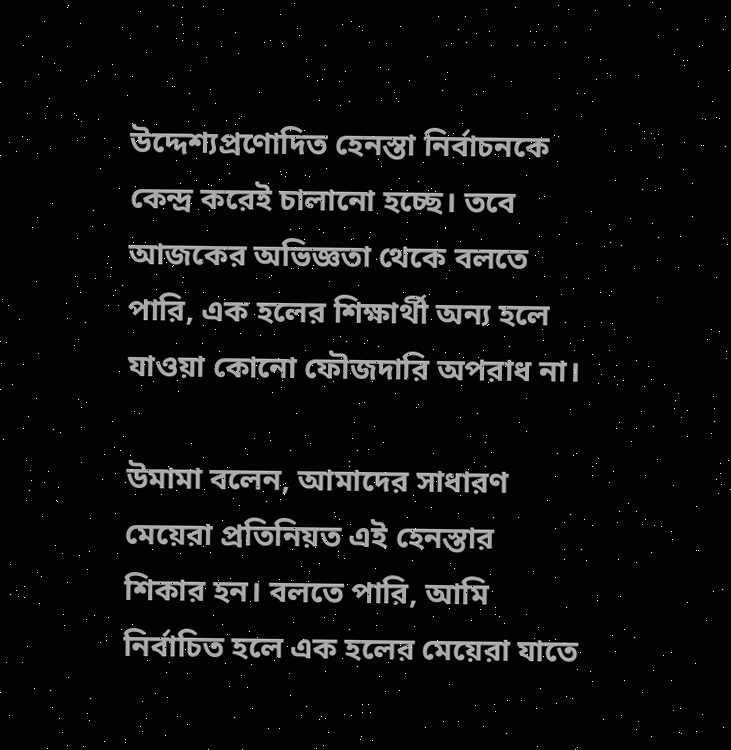উদ্দেশ্যপ্রণোদিত হেনস্তা নির্বাচনকে কেন্দ্র করেই চালানো হচ্ছে। তবে আজকের অভিজ্ঞতা থেকে বলতে পারি, এক হলের শিক্ষার্থী অন্য হলে যাওয়া কোনো ফৌজদারি অপরাধ না।

উমামা বলেন, আমাদের সাধারণ মেয়েরা প্রতিনিয়ত এই হেনস্তার শিকার হন। বলতে পারি, আমি নির্বাচিত হলে এক হলের মেয়েরা যাতে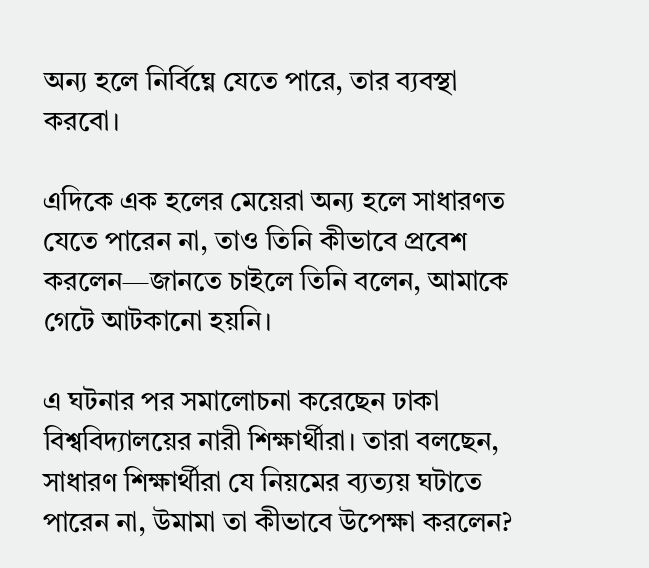অন্য হলে নির্বিঘ্নে যেতে পারে, তার ব্যবস্থা করবো।

এদিকে এক হলের মেয়েরা অন্য হলে সাধারণত যেতে পারেন না, তাও তিনি কীভাবে প্রবেশ করলেন—জানতে চাইলে তিনি বলেন, আমাকে গেটে আটকানো হয়নি।

এ ঘটনার পর সমালোচনা করেছেন ঢাকা বিশ্ববিদ্যালয়ের নারী শিক্ষার্থীরা। তারা বলছেন, সাধারণ শিক্ষার্থীরা যে নিয়মের ব্যত্যয় ঘটাতে পারেন না, উমামা তা কীভাবে উপেক্ষা করলেন?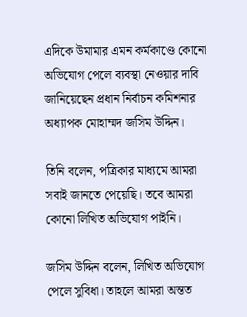এদিকে উমামার এমন কর্মকাণ্ডে কোনো অভিযোগ পেলে ব্যবস্থা নেওয়ার দাবি জানিয়েছেন প্রধান নির্বাচন কমিশনার অধ্যাপক মোহাম্মদ জসিম উদ্দিন।

তিনি বলেন, পত্রিকার মাধ্যমে আমরা সবাই জানতে পেয়েছি। তবে আমরা কোনো লিখিত অভিযোগ পাইনি।

জসিম উদ্দিন বলেন, লিখিত অভিযোগ পেলে সুবিধা। তাহলে আমরা অন্তত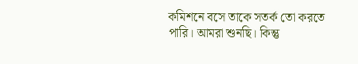কমিশনে বসে তাকে সতর্ক তো করতে পারি। আমরা শুনছি। কিন্তু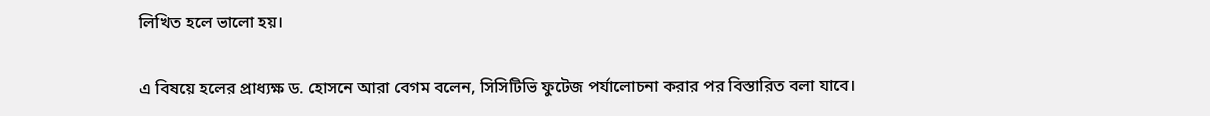লিখিত হলে ভালো হয়।

এ বিষয়ে হলের প্রাধ্যক্ষ ড. হোসনে আরা বেগম বলেন, সিসিটিভি ফুটেজ পর্যালোচনা করার পর বিস্তারিত বলা যাবে।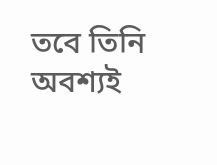তবে তিনি অবশ্যই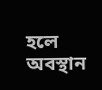হলে অবস্থান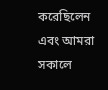করেছিলেন এবং আমরা সকালে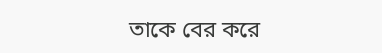তাকে বের করে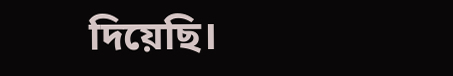দিয়েছি।